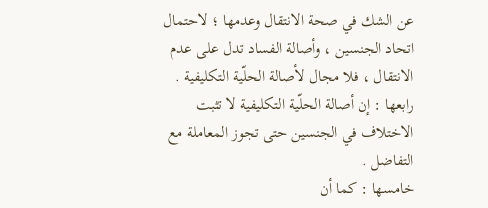عن الشك في صحة الانتقال وعدمها ؛ لاحتمال اتحاد الجنسين ، وأصالة الفساد تدل على عدم الانتقال ، فلا مجال لأصالة الحلّية التكليفية .
رابعها : إن أصالة الحلّية التكليفية لا تثبت الاختلاف في الجنسين حتى تجوز المعاملة مع التفاضل .
خامسها : كما أن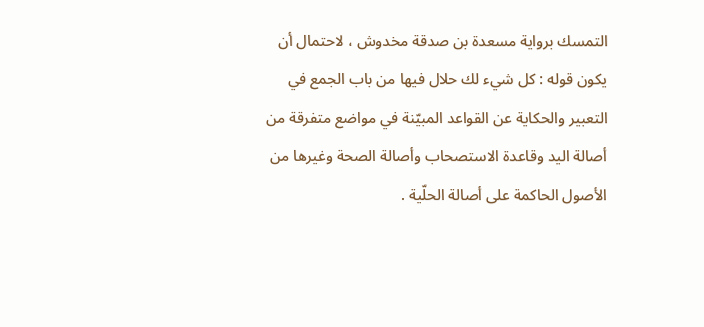التمسك برواية مسعدة بن صدقة مخدوش ، لاحتمال أن يكون قوله : كل شيء لك حلال فيها من باب الجمع في التعبير والحكاية عن القواعد المبيّنة في مواضع متفرقة من أصالة اليد وقاعدة الاستصحاب وأصالة الصحة وغيرها من الأصول الحاكمة على أصالة الحلّية .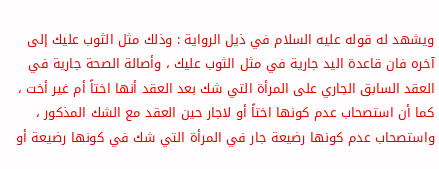ويشهد له قوله عليه السلام في ذيل الرواية : وذلك مثل الثوب عليك إلى آخره فان قاعدة اليد جارية في مثل الثوب عليك ، وأصالة الصحة جارية في العقد السابق الجاري على المرأة التي شك بعد العقد أنها اختاً أم غير أخت ، كما أن استصحاب عدم كونها اختاً أو لاجار حين العقد مع الشك المذكور ، واستصحاب عدم كونها رضيعة جار في المرأة التي شك في كونها رضيعة أو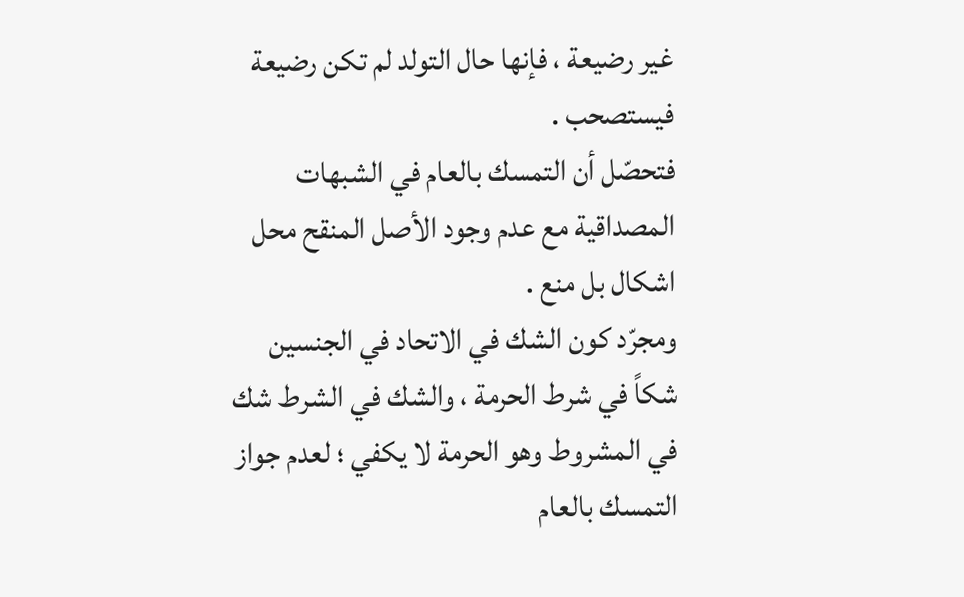غير رضيعة ، فإنها حال التولد لم تكن رضيعة فيستصحب .
فتحصّل أن التمسك بالعام في الشبهات المصداقية مع عدم وجود الأصل المنقح محل اشكال بل منع .
ومجرّد كون الشك في الاتحاد في الجنسين شكاً في شرط الحرمة ، والشك في الشرط شك في المشروط وهو الحرمة لا يكفي ؛ لعدم جواز التمسك بالعام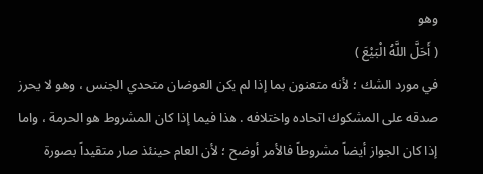وهو
( أَحَلَّ اللَّهُ الْبَيْعَ )
في مورد الشك ؛ لأنه متعنون بما إذا لم يكن العوضان متحدي الجنس ، وهو لا يحرز صدقه على المشكوك اتحاده واختلافه . هذا فيما إذا كان المشروط هو الحرمة ، واما إذا كان الجواز أيضاً مشروطاً فالأمر أوضح ؛ لأن العام حينئذ صار متقيداً بصورة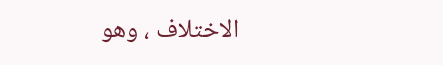الاختلاف ، وهو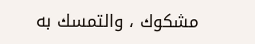مشكوك ، والتمسك به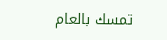تمسك بالعام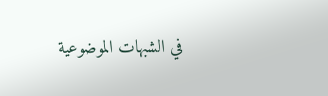في الشبهات الموضوعية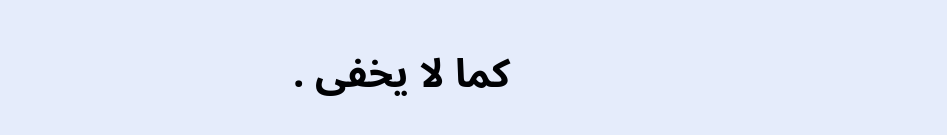كما لا يخفى .